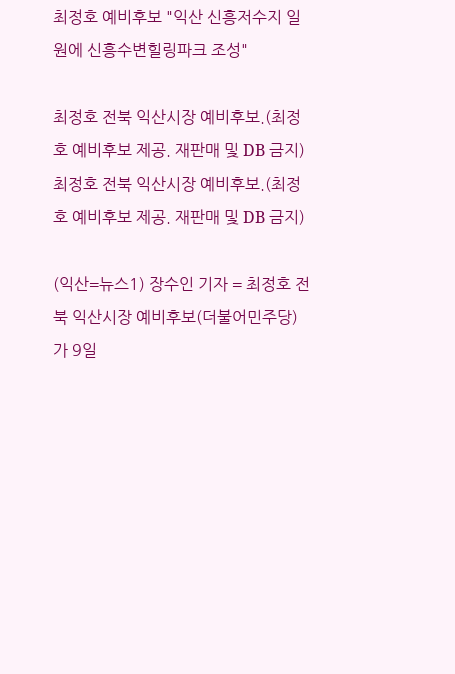최정호 예비후보 "익산 신흥저수지 일원에 신흥수변힐링파크 조성"

최정호 전북 익산시장 예비후보.(최정호 예비후보 제공. 재판매 및 DB 금지)
최정호 전북 익산시장 예비후보.(최정호 예비후보 제공. 재판매 및 DB 금지)

(익산=뉴스1) 장수인 기자 = 최정호 전북 익산시장 예비후보(더불어민주당)가 9일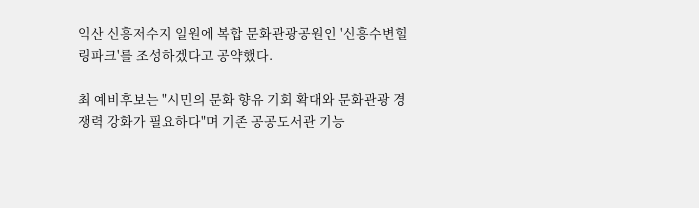익산 신흥저수지 일원에 복합 문화관광공원인 '신흥수변힐링파크'를 조성하겠다고 공약했다.

최 예비후보는 "시민의 문화 향유 기회 확대와 문화관광 경쟁력 강화가 필요하다"며 기존 공공도서관 기능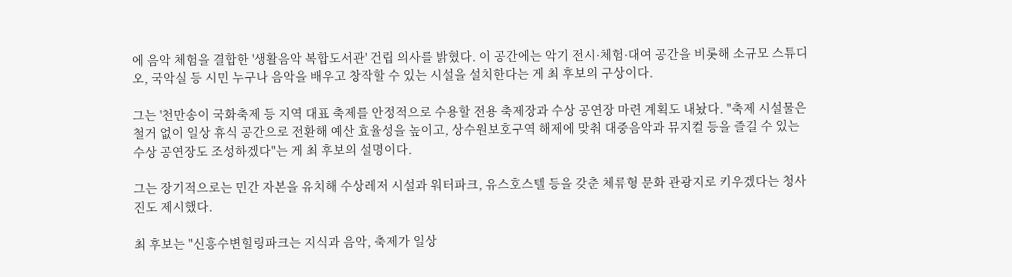에 음악 체험을 결합한 '생활음악 복합도서관' 건립 의사를 밝혔다. 이 공간에는 악기 전시·체험·대여 공간을 비롯해 소규모 스튜디오, 국악실 등 시민 누구나 음악을 배우고 창작할 수 있는 시설을 설치한다는 게 최 후보의 구상이다.

그는 '천만송이 국화축제 등 지역 대표 축제를 안정적으로 수용할 전용 축제장과 수상 공연장 마련 계획도 내놨다. "축제 시설물은 철거 없이 일상 휴식 공간으로 전환해 예산 효율성을 높이고, 상수원보호구역 해제에 맞춰 대중음악과 뮤지컬 등을 즐길 수 있는 수상 공연장도 조성하겠다"는 게 최 후보의 설명이다.

그는 장기적으로는 민간 자본을 유치해 수상레저 시설과 워터파크, 유스호스텔 등을 갖춘 체류형 문화 관광지로 키우겠다는 청사진도 제시했다.

최 후보는 "신흥수변힐링파크는 지식과 음악, 축제가 일상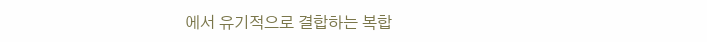에서 유기적으로 결합하는 복합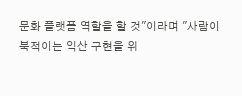문화 플랫폼 역할을 할 것"이라며 "사람이 북적이는 익산 구현을 위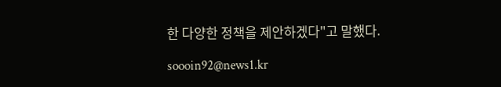한 다양한 정책을 제안하겠다"고 말했다.

soooin92@news1.kr